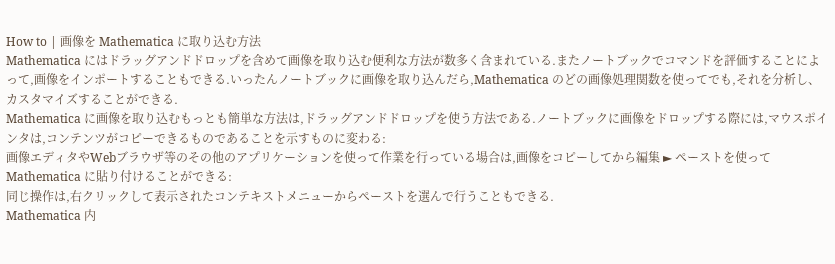How to | 画像を Mathematica に取り込む方法
Mathematica にはドラッグアンドドロップを含めて画像を取り込む便利な方法が数多く含まれている.またノートブックでコマンドを評価することによって,画像をインポートすることもできる.いったんノートブックに画像を取り込んだら,Mathematica のどの画像処理関数を使ってでも,それを分析し、カスタマイズすることができる.
Mathematica に画像を取り込むもっとも簡単な方法は,ドラッグアンドドロップを使う方法である.ノートブックに画像をドロップする際には,マウスポインタは,コンテンツがコピーできるものであることを示すものに変わる:
画像エディタやWebブラウザ等のその他のアプリケーションを使って作業を行っている場合は,画像をコピーしてから編集 ► ペーストを使って Mathematica に貼り付けることができる:
同じ操作は,右クリックして表示されたコンテキストメニューからペーストを選んで行うこともできる.
Mathematica 内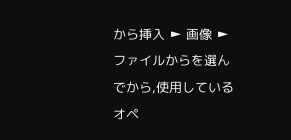から挿入 ► 画像 ► ファイルからを選んでから,使用しているオペ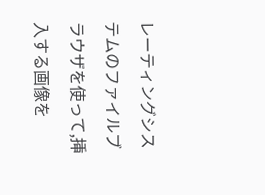レーティングシステムのファイルブラウザを使って,挿入する画像を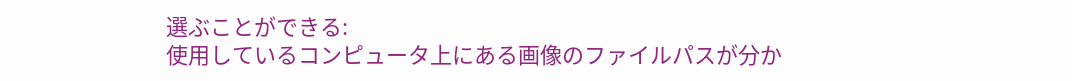選ぶことができる:
使用しているコンピュータ上にある画像のファイルパスが分か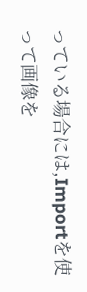っている場合には,Importを使って画像を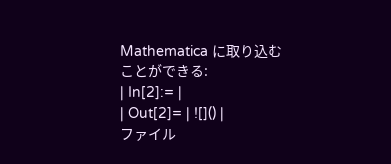Mathematica に取り込むことができる:
| In[2]:= |
| Out[2]= | ![]() |
ファイル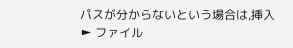パスが分からないという場合は,挿入 ► ファイル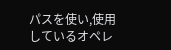パスを使い,使用しているオペレ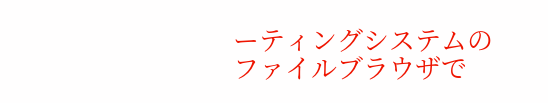ーティングシステムのファイルブラウザで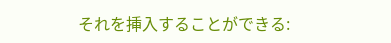それを挿入することができる: